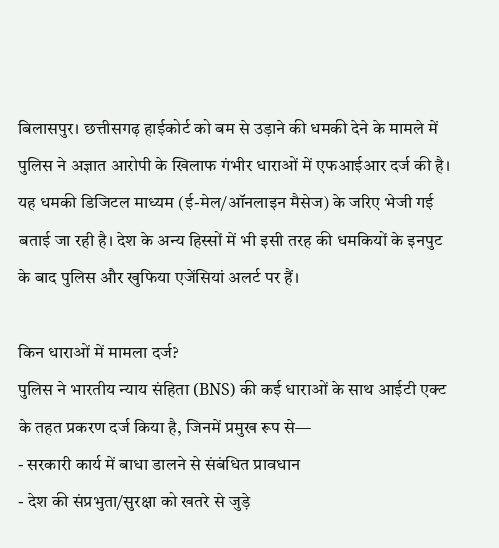बिलासपुर। छत्तीसगढ़ हाईकोर्ट को बम से उड़ाने की धमकी देने के मामले में पुलिस ने अज्ञात आरोपी के खिलाफ गंभीर धाराओं में एफआईआर दर्ज की है। यह धमकी डिजिटल माध्यम (ई-मेल/ऑनलाइन मैसेज) के जरिए भेजी गई बताई जा रही है। देश के अन्य हिस्सों में भी इसी तरह की धमकियों के इनपुट के बाद पुलिस और खुफिया एजेंसियां अलर्ट पर हैं।

किन धाराओं में मामला दर्ज?
पुलिस ने भारतीय न्याय संहिता (BNS) की कई धाराओं के साथ आईटी एक्ट के तहत प्रकरण दर्ज किया है, जिनमें प्रमुख रूप से—
- सरकारी कार्य में बाधा डालने से संबंधित प्रावधान
- देश की संप्रभुता/सुरक्षा को खतरे से जुड़े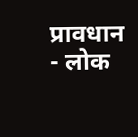प्रावधान
- लोक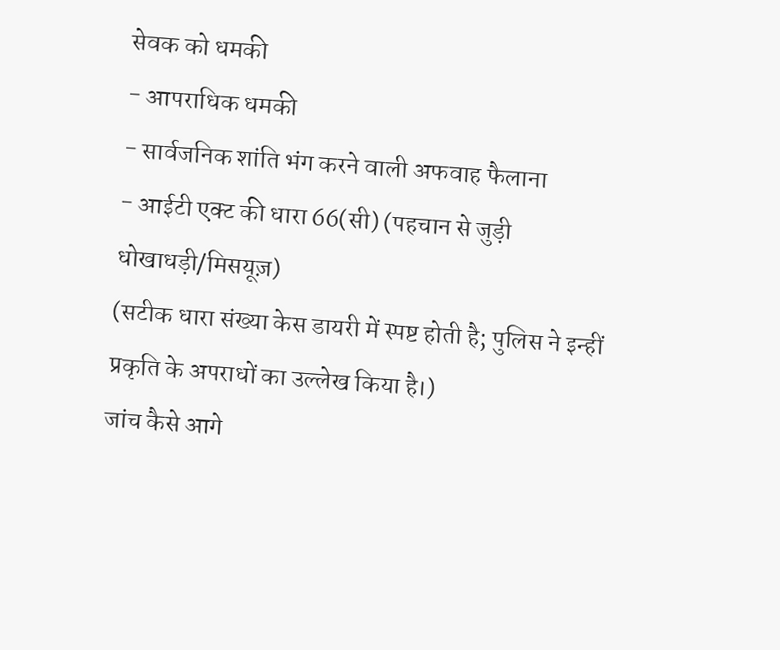सेवक को धमकी
- आपराधिक धमकी
- सार्वजनिक शांति भंग करने वाली अफवाह फैलाना
- आईटी एक्ट की धारा 66(सी) (पहचान से जुड़ी धोखाधड़ी/मिसयूज़)
(सटीक धारा संख्या केस डायरी में स्पष्ट होती है; पुलिस ने इन्हीं प्रकृति के अपराधों का उल्लेख किया है।)
जांच कैसे आगे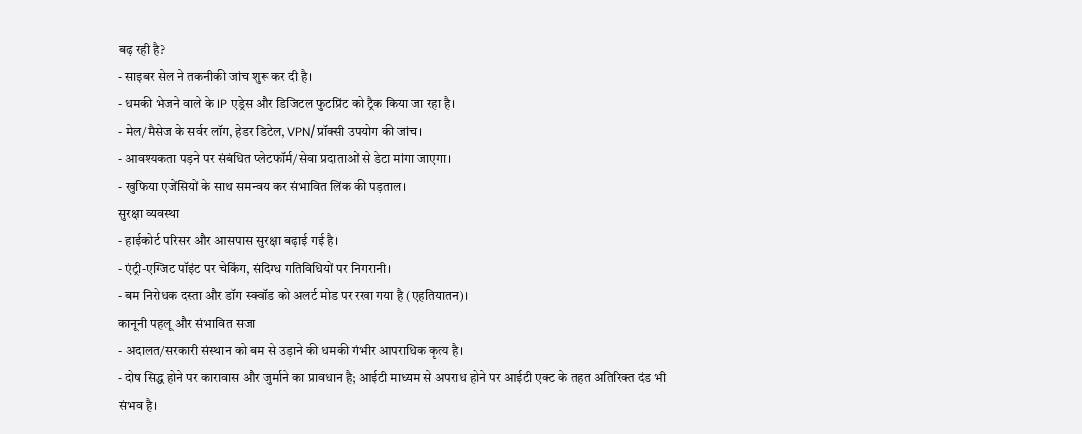बढ़ रही है?
- साइबर सेल ने तकनीकी जांच शुरू कर दी है।
- धमकी भेजने वाले के IP एड्रेस और डिजिटल फुटप्रिंट को ट्रैक किया जा रहा है।
- मेल/मैसेज के सर्वर लॉग, हेडर डिटेल, VPN/प्रॉक्सी उपयोग की जांच।
- आवश्यकता पड़ने पर संबंधित प्लेटफॉर्म/सेवा प्रदाताओं से डेटा मांगा जाएगा।
- खुफिया एजेंसियों के साथ समन्वय कर संभावित लिंक की पड़ताल।
सुरक्षा व्यवस्था
- हाईकोर्ट परिसर और आसपास सुरक्षा बढ़ाई गई है।
- एंट्री-एग्जिट पॉइंट पर चेकिंग, संदिग्ध गतिविधियों पर निगरानी।
- बम निरोधक दस्ता और डॉग स्क्वॉड को अलर्ट मोड पर रखा गया है (एहतियातन)।
कानूनी पहलू और संभावित सजा
- अदालत/सरकारी संस्थान को बम से उड़ाने की धमकी गंभीर आपराधिक कृत्य है।
- दोष सिद्ध होने पर कारावास और जुर्माने का प्रावधान है; आईटी माध्यम से अपराध होने पर आईटी एक्ट के तहत अतिरिक्त दंड भी संभव है।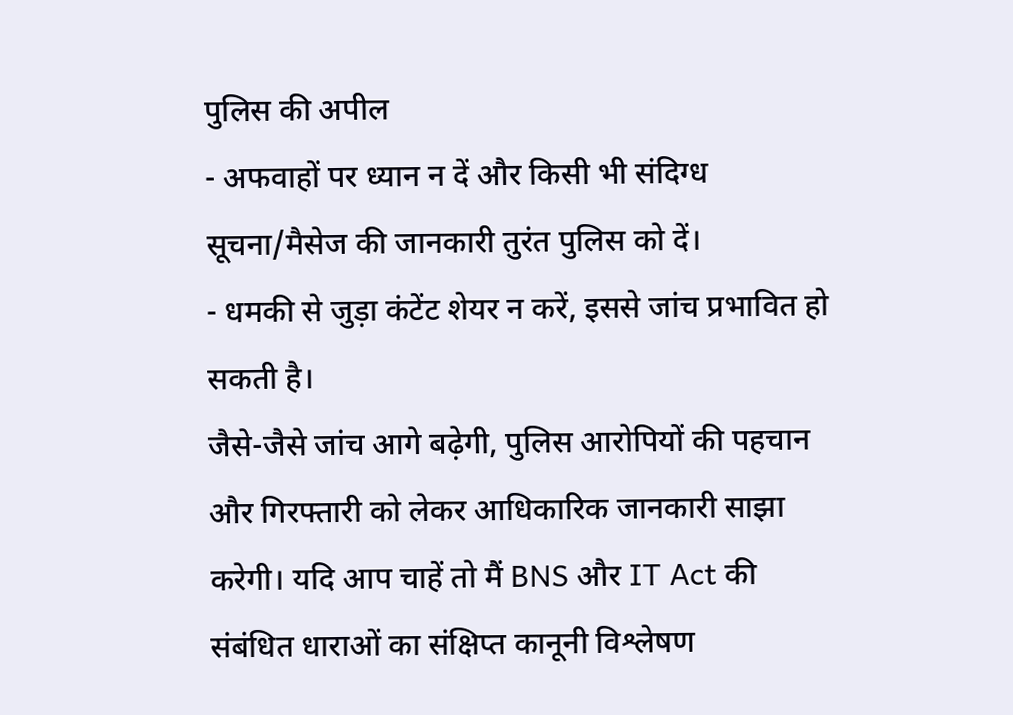पुलिस की अपील
- अफवाहों पर ध्यान न दें और किसी भी संदिग्ध सूचना/मैसेज की जानकारी तुरंत पुलिस को दें।
- धमकी से जुड़ा कंटेंट शेयर न करें, इससे जांच प्रभावित हो सकती है।
जैसे-जैसे जांच आगे बढ़ेगी, पुलिस आरोपियों की पहचान और गिरफ्तारी को लेकर आधिकारिक जानकारी साझा करेगी। यदि आप चाहें तो मैं BNS और IT Act की संबंधित धाराओं का संक्षिप्त कानूनी विश्लेषण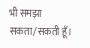भी समझा सकता/सकती हूँ।